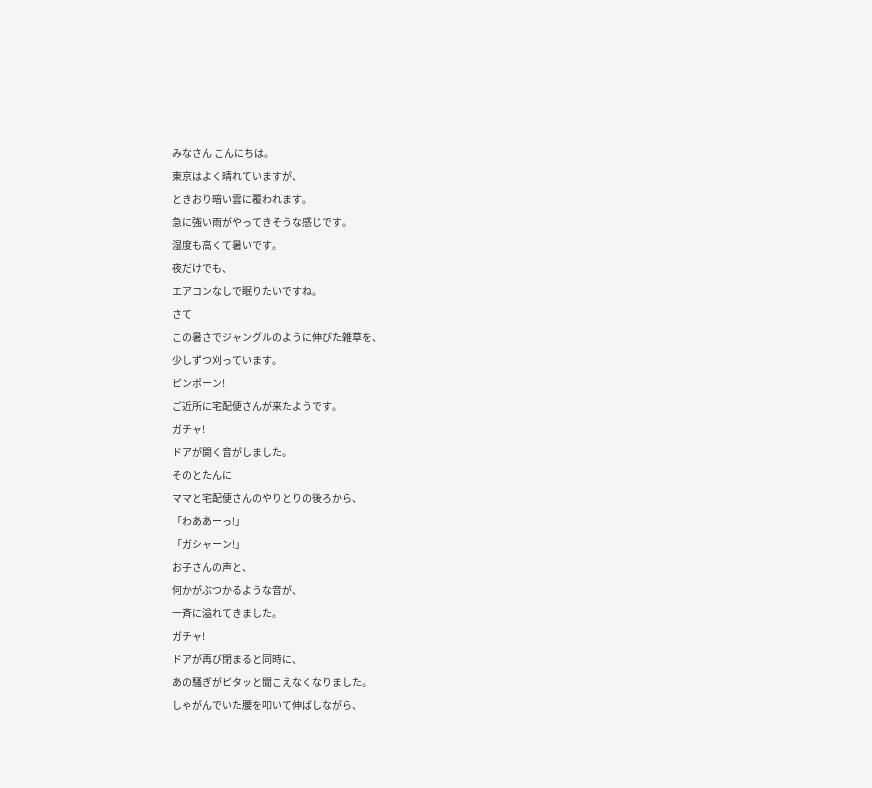みなさん こんにちは。
東京はよく晴れていますが、
ときおり暗い雲に覆われます。
急に強い雨がやってきそうな感じです。
湿度も高くて暑いです。
夜だけでも、
エアコンなしで眠りたいですね。
さて
この暑さでジャングルのように伸びた雑草を、
少しずつ刈っています。
ピンポーン!
ご近所に宅配便さんが来たようです。
ガチャ!
ドアが開く音がしました。
そのとたんに
ママと宅配便さんのやりとりの後ろから、
「わああーっ!」
「ガシャーン!」
お子さんの声と、
何かがぶつかるような音が、
一斉に溢れてきました。
ガチャ!
ドアが再び閉まると同時に、
あの騒ぎがピタッと聞こえなくなりました。
しゃがんでいた腰を叩いて伸ばしながら、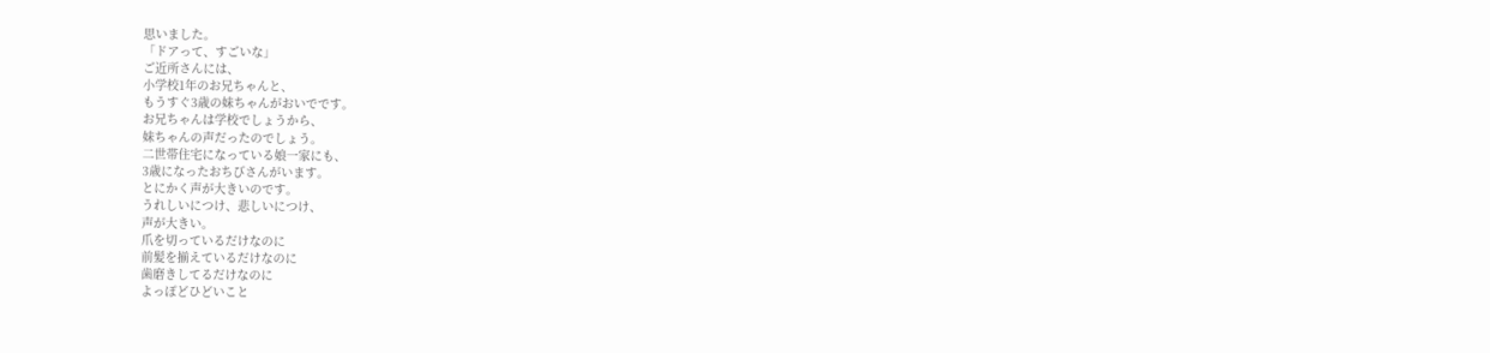思いました。
「ドアって、すごいな」
ご近所さんには、
小学校1年のお兄ちゃんと、
もうすぐ3歳の妹ちゃんがおいでです。
お兄ちゃんは学校でしょうから、
妹ちゃんの声だったのでしょう。
二世帯住宅になっている娘一家にも、
3歳になったおちびさんがいます。
とにかく声が大きいのです。
うれしいにつけ、悲しいにつけ、
声が大きい。
爪を切っているだけなのに
前髪を揃えているだけなのに
歯磨きしてるだけなのに
よっぽどひどいこと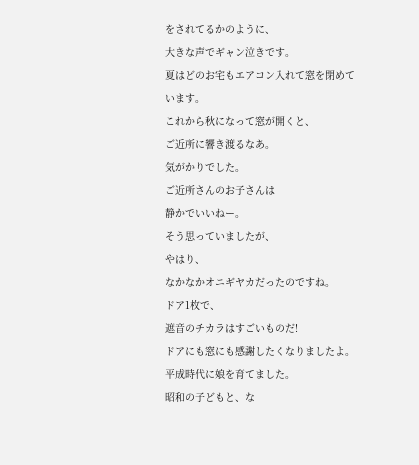をされてるかのように、
大きな声でギャン泣きです。
夏はどのお宅もエアコン入れて窓を閉めています。
これから秋になって窓が開くと、
ご近所に響き渡るなあ。
気がかりでした。
ご近所さんのお子さんは
静かでいいねー。
そう思っていましたが、
やはり、
なかなかオニギヤカだったのですね。
ドア1枚で、
遮音のチカラはすごいものだ!
ドアにも窓にも感謝したくなりましたよ。
平成時代に娘を育てました。
昭和の子どもと、な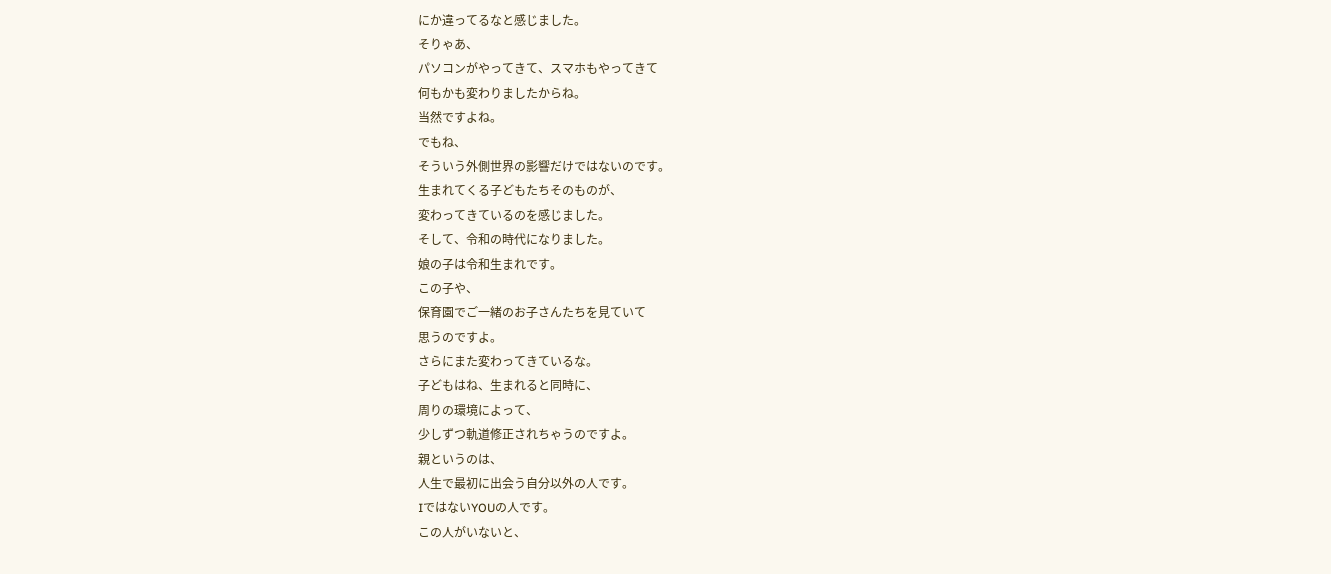にか違ってるなと感じました。
そりゃあ、
パソコンがやってきて、スマホもやってきて
何もかも変わりましたからね。
当然ですよね。
でもね、
そういう外側世界の影響だけではないのです。
生まれてくる子どもたちそのものが、
変わってきているのを感じました。
そして、令和の時代になりました。
娘の子は令和生まれです。
この子や、
保育園でご一緒のお子さんたちを見ていて
思うのですよ。
さらにまた変わってきているな。
子どもはね、生まれると同時に、
周りの環境によって、
少しずつ軌道修正されちゃうのですよ。
親というのは、
人生で最初に出会う自分以外の人です。
IではないYOUの人です。
この人がいないと、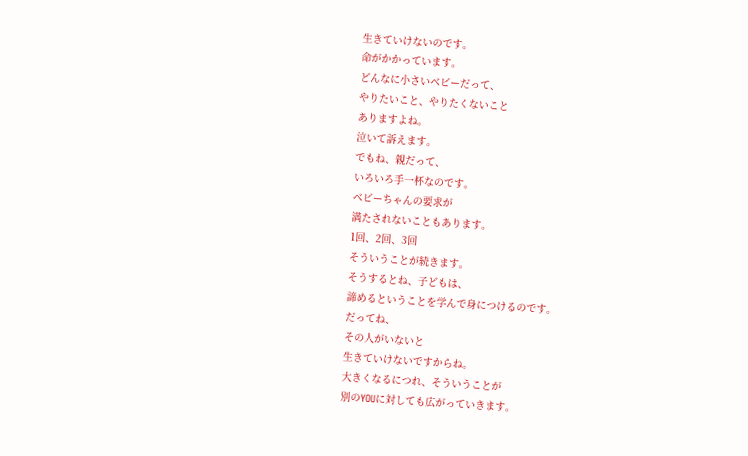生きていけないのです。
命がかかっています。
どんなに小さいベビーだって、
やりたいこと、やりたくないこと
ありますよね。
泣いて訴えます。
でもね、親だって、
いろいろ手一杯なのです。
ベビーちゃんの要求が
満たされないこともあります。
1回、2回、3回
そういうことが続きます。
そうするとね、子どもは、
諦めるということを学んで身につけるのです。
だってね、
その人がいないと
生きていけないですからね。
大きくなるにつれ、そういうことが
別のYOUに対しても広がっていきます。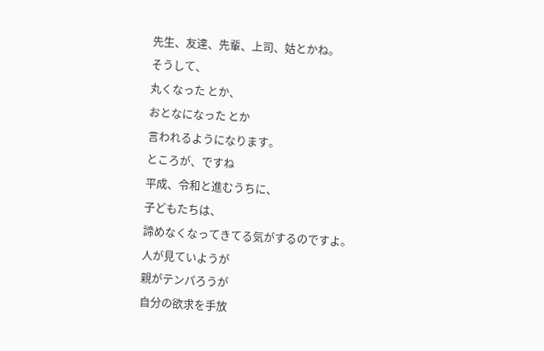先生、友達、先輩、上司、姑とかね。
そうして、
丸くなった とか、
おとなになった とか
言われるようになります。
ところが、ですね
平成、令和と進むうちに、
子どもたちは、
諦めなくなってきてる気がするのですよ。
人が見ていようが
親がテンパろうが
自分の欲求を手放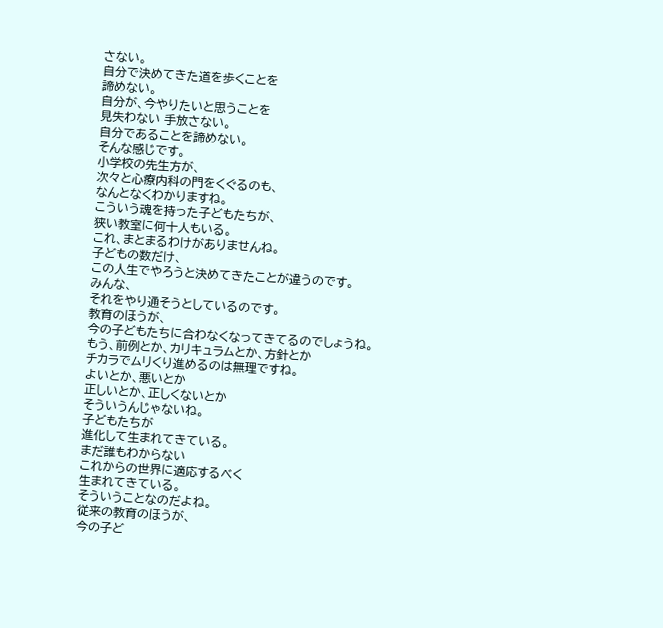さない。
自分で決めてきた道を歩くことを
諦めない。
自分が、今やりたいと思うことを
見失わない 手放さない。
自分であることを諦めない。
そんな感じです。
小学校の先生方が、
次々と心療内科の門をくぐるのも、
なんとなくわかりますね。
こういう魂を持った子どもたちが、
狭い教室に何十人もいる。
これ、まとまるわけがありませんね。
子どもの数だけ、
この人生でやろうと決めてきたことが違うのです。
みんな、
それをやり通そうとしているのです。
教育のほうが、
今の子どもたちに合わなくなってきてるのでしょうね。
もう、前例とか、カリキュラムとか、方針とか
チカラでムリくり進めるのは無理ですね。
よいとか、悪いとか
正しいとか、正しくないとか
そういうんじゃないね。
子どもたちが
進化して生まれてきている。
まだ誰もわからない
これからの世界に適応するべく
生まれてきている。
そういうことなのだよね。
従来の教育のほうが、
今の子ど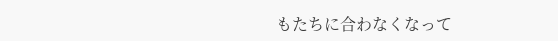もたちに合わなくなって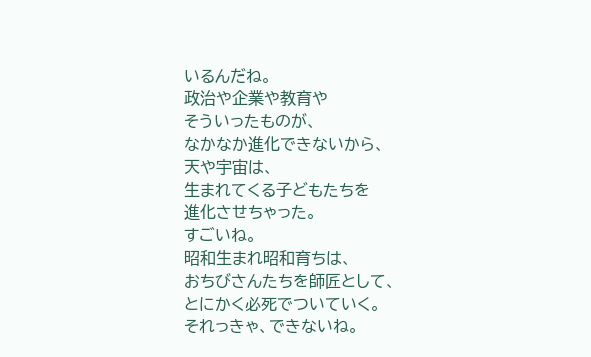いるんだね。
政治や企業や教育や
そういったものが、
なかなか進化できないから、
天や宇宙は、
生まれてくる子どもたちを
進化させちゃった。
すごいね。
昭和生まれ昭和育ちは、
おちびさんたちを師匠として、
とにかく必死でついていく。
それっきゃ、できないね。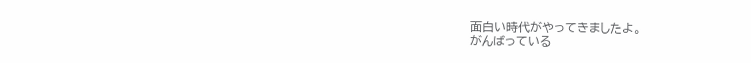面白い時代がやってきましたよ。
がんばっている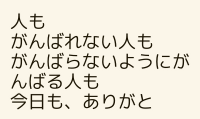人も
がんばれない人も
がんばらないようにがんばる人も
今日も、ありがと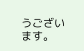うございます。